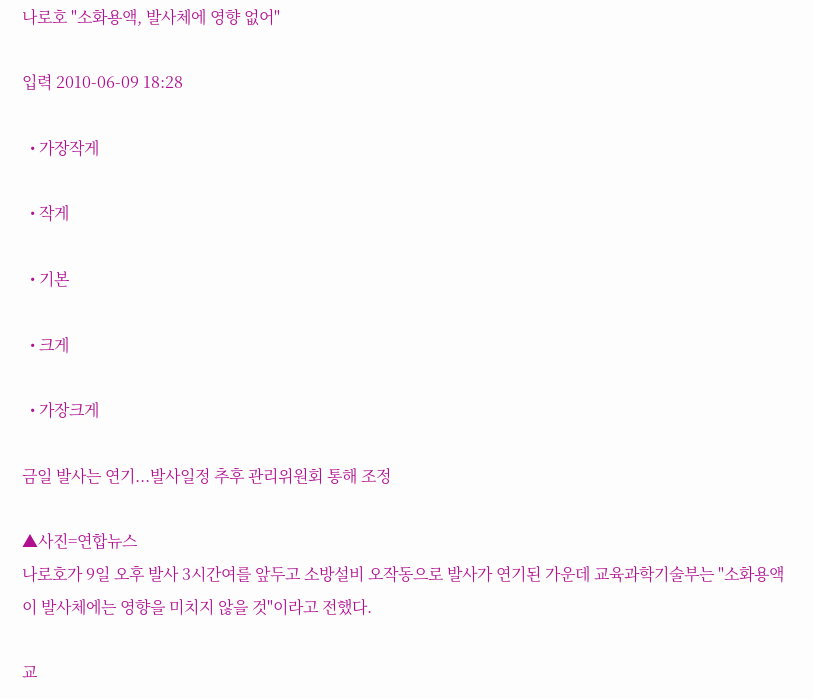나로호 "소화용액, 발사체에 영향 없어"

입력 2010-06-09 18:28

  • 가장작게

  • 작게

  • 기본

  • 크게

  • 가장크게

금일 발사는 연기...발사일정 추후 관리위원회 통해 조정

▲사진=연합뉴스
나로호가 9일 오후 발사 3시간여를 앞두고 소방설비 오작동으로 발사가 연기된 가운데 교육과학기술부는 "소화용액이 발사체에는 영향을 미치지 않을 것"이라고 전했다.

교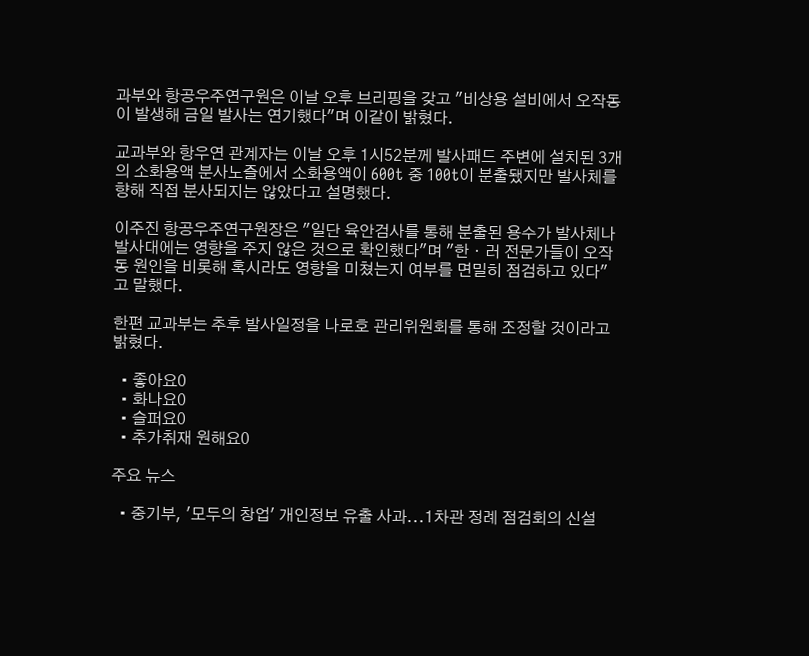과부와 항공우주연구원은 이날 오후 브리핑을 갖고 "비상용 설비에서 오작동이 발생해 금일 발사는 연기했다"며 이같이 밝혔다.

교과부와 항우연 관계자는 이날 오후 1시52분께 발사패드 주변에 설치된 3개의 소화용액 분사노즐에서 소화용액이 600t 중 100t이 분출됐지만 발사체를 향해 직접 분사되지는 않았다고 설명했다.

이주진 항공우주연구원장은 "일단 육안검사를 통해 분출된 용수가 발사체나 발사대에는 영향을 주지 않은 것으로 확인했다"며 "한ㆍ러 전문가들이 오작동 원인을 비롯해 혹시라도 영향을 미쳤는지 여부를 면밀히 점검하고 있다"고 말했다.

한편 교과부는 추후 발사일정을 나로호 관리위원회를 통해 조정할 것이라고 밝혔다.

  • 좋아요0
  • 화나요0
  • 슬퍼요0
  • 추가취재 원해요0

주요 뉴스

  • 중기부, '모두의 창업' 개인정보 유출 사과...1차관 정례 점검회의 신설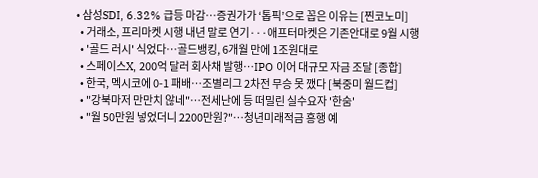• 삼성SDI, 6.32% 급등 마감⋯증권가가 ‘톱픽’으로 꼽은 이유는 [찐코노미]
  • 거래소, 프리마켓 시행 내년 말로 연기···애프터마켓은 기존안대로 9월 시행
  • '골드 러시' 식었다…골드뱅킹, 6개월 만에 1조원대로
  • 스페이스X, 200억 달러 회사채 발행⋯IPO 이어 대규모 자금 조달 [종합]
  • 한국, 멕시코에 0-1 패배⋯조별리그 2차전 무승 못 깼다 [북중미 월드컵]
  • "강북마저 만만치 않네"⋯전세난에 등 떠밀린 실수요자 '한숨'
  • "월 50만원 넣었더니 2200만원?"…청년미래적금 흥행 예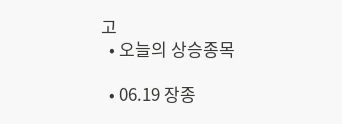고
  • 오늘의 상승종목

  • 06.19 장종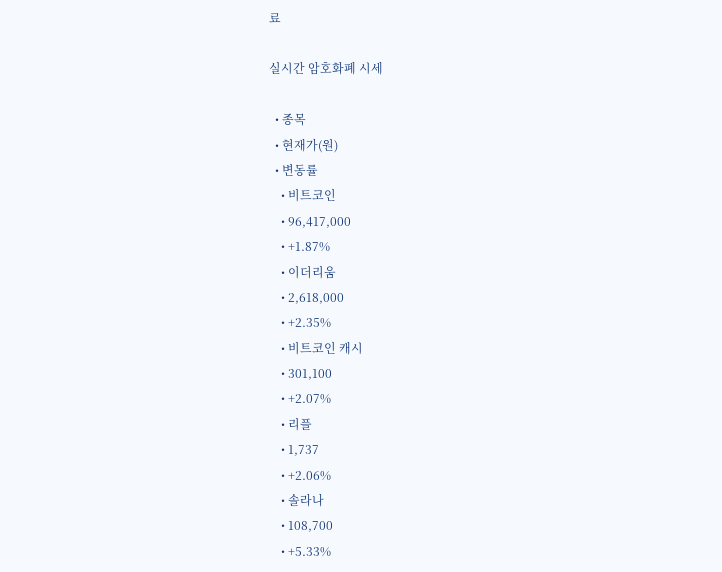료

실시간 암호화폐 시세

  • 종목
  • 현재가(원)
  • 변동률
    • 비트코인
    • 96,417,000
    • +1.87%
    • 이더리움
    • 2,618,000
    • +2.35%
    • 비트코인 캐시
    • 301,100
    • +2.07%
    • 리플
    • 1,737
    • +2.06%
    • 솔라나
    • 108,700
    • +5.33%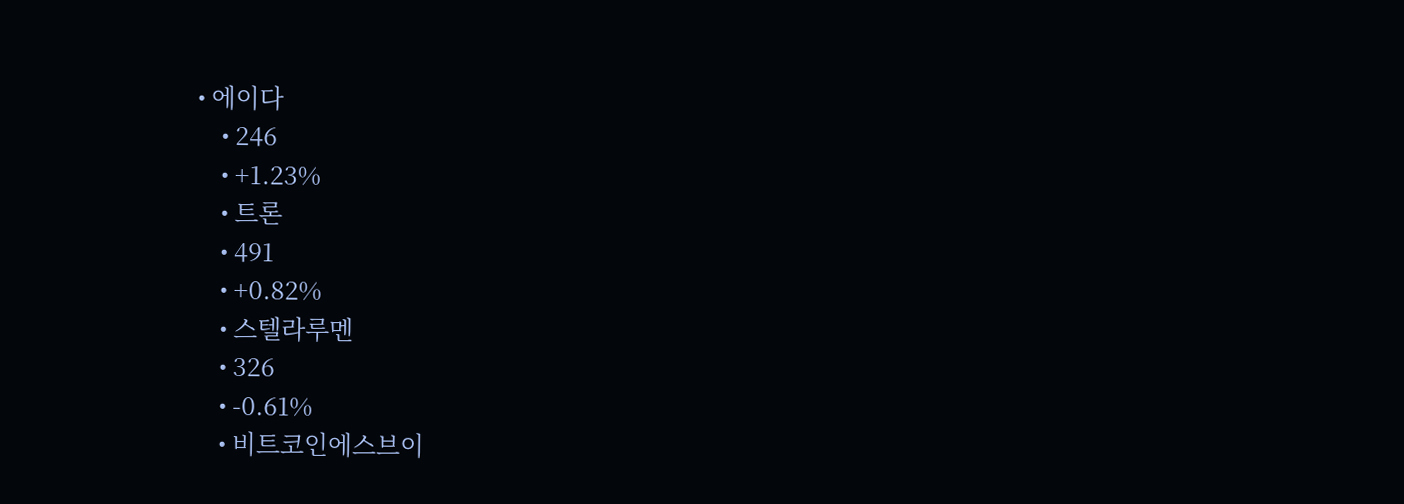• 에이다
    • 246
    • +1.23%
    • 트론
    • 491
    • +0.82%
    • 스텔라루멘
    • 326
    • -0.61%
    • 비트코인에스브이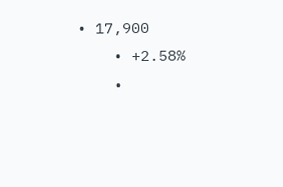• 17,900
    • +2.58%
    •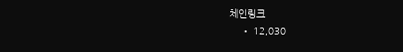체인링크
    • 12,030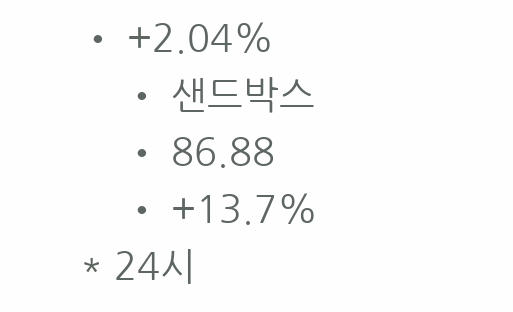• +2.04%
    • 샌드박스
    • 86.88
    • +13.7%
* 24시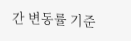간 변동률 기준